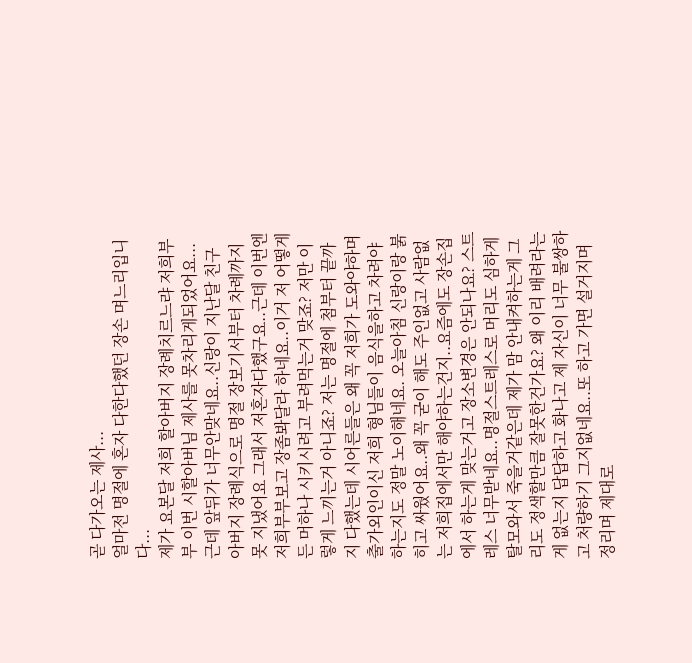곧 다가오는 제사...
얼마전 명절에 혼자 다한다했던 장손 며느리입니다...
제가 요본달 저희 할아버지 장례치르느랴 저희부부 이번 시할아버님 제사를 못차리게되었어요...근데 앞뒤가 너무안맞네요..신랑이 지난달 친구 아버지 장례식으로 명절 장보기서부터 차례까지 못 지냈어요 그래서 저혼자다했구요..근데 이번엔 저희부부보고 장좀봐달라 하네요..이거 저 어떻게든 머하나 시키시려고 부려먹는거 맞죠? 저만 이렇게 느끼는거 아니죠? 저는 명절에 첨부터 끝까지 다했는데 시어른들은 왜 꼭 저희가 도와야하며 출가외인이신 저희 형님들이 음식을하고 차려야하는지도 정말 노이해네요. 오늘아침 신랑이랑 붉히고 싸웠어요..왜 꼭 굳이 해도 주인없고 사람없는 저희집에서만 해야하는건지..요즘에도 장손집에서 하는게 맞는거고 장소변경은 안되나요? 스트레스 너무받네요..명절스트레스로 머리도 심하게 탈모와서 죽을거같은데 제가 맘 안내켜하는게 그리도 정색할만큼 잘못한건가요? 왜 이리 배려라는게 없는지 답답하고 화나고 제 자신이 너무 불쌍하고 처량하기 그지없네요..또 하고 가면 설거지며 정리며 제대로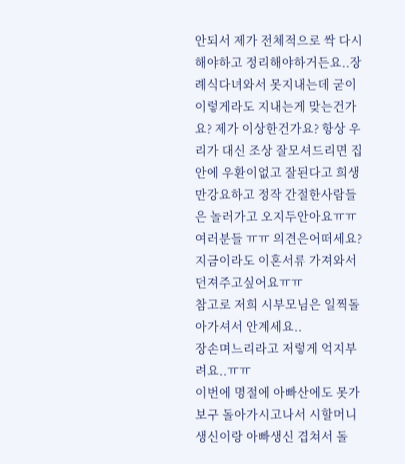안되서 제가 전체적으로 싹 다시해야하고 정리해야하거든요..장례식다녀와서 못지내는데 굳이 이렇게라도 지내는게 맞는건가요? 제가 이상한건가요? 항상 우리가 대신 조상 잘모셔드리면 집안에 우환이없고 잘된다고 희생만강요하고 정작 간절한사람들은 놀러가고 오지두안아요ㅠㅠ 여러분들 ㅠㅠ 의견은어떠세요?
지금이라도 이혼서류 가져와서 던져주고싶어요ㅠㅠ
참고로 저희 시부모님은 일찍돌아가셔서 안계세요..
장손며느리라고 저렇게 억지부려요..ㅠㅠ
이번에 명절에 아빠산에도 못가보구 돌아가시고나서 시할머니 생신이랑 아빠생신 겹쳐서 돌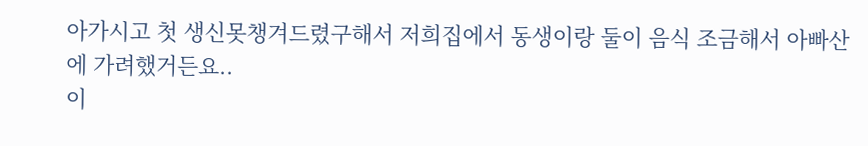아가시고 첫 생신못챙겨드렸구해서 저희집에서 동생이랑 둘이 음식 조금해서 아빠산에 가려했거든요..
이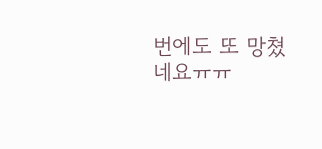번에도 또 망쳤네요ㅠㅠ